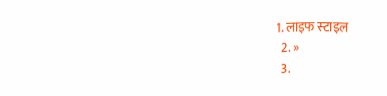1. लाइफ स्‍टाइल
  2. »
  3.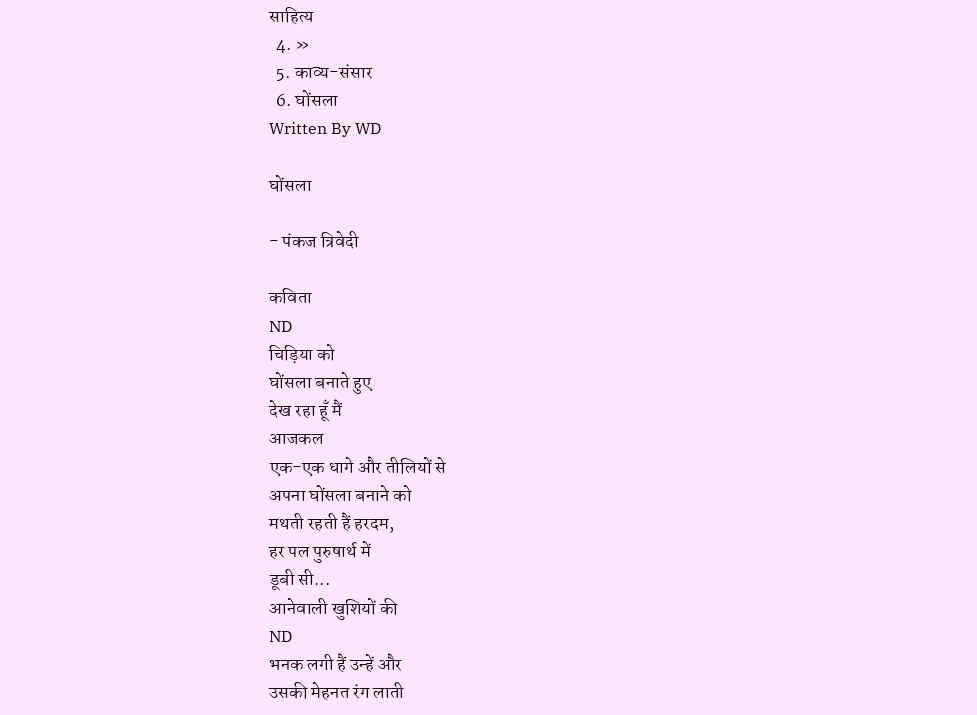साहित्य
  4. »
  5. काव्य-संसार
  6. घोंसला
Written By WD

घोंसला

- पंकज त्रिवेदी

कविता
ND
चिड़िया को
घोंसला बनाते हुए
देख रहा हूँ मैं
आजकल
एक-एक धागे और तीलियों से
अपना घोंसला बनाने को
मथती रहती हैं हरदम,
हर पल पुरुषार्थ में
डूबी सी...
आनेवाली खुशियों की
ND
भनक लगी हैं उन्हें और
उसकी मेहनत रंग लाती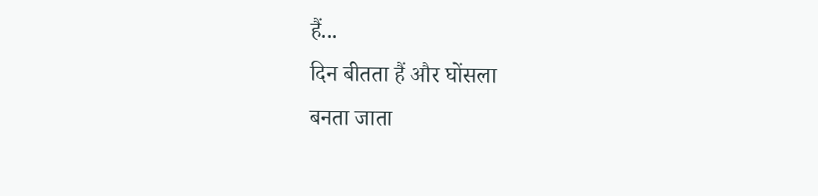हैं...
दिन बीतता हैं और घोंसला
बनता जाता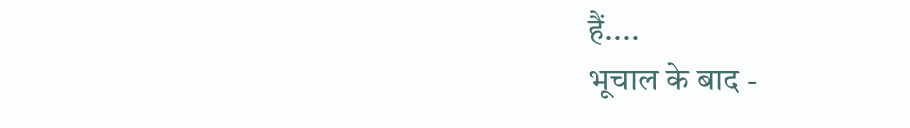हैं....
भूचाल के बाद -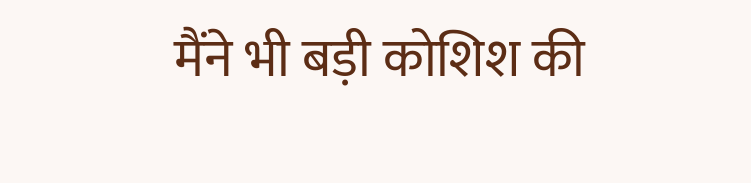मैंने भी बड़ी कोशिश की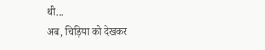थी...
अब, चिड़िया को देखकर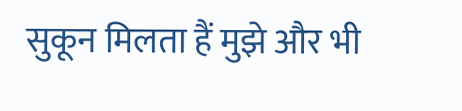सुकून मिलता हैं मुझे और भी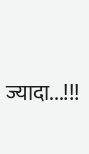ज्यादा...!!!